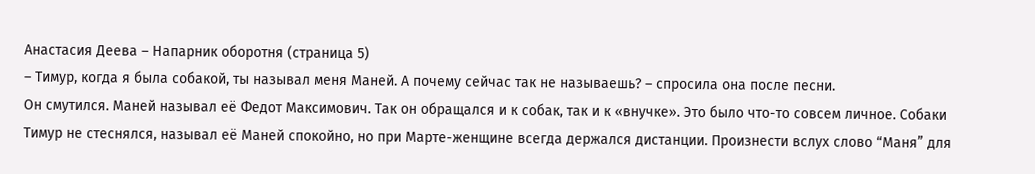Анастасия Деева – Напарник оборотня (страница 5)
– Тимур, когда я была собакой, ты называл меня Маней. А почему сейчас так не называешь? – спросила она после песни.
Он смутился. Маней называл её Федот Максимович. Так он обращался и к собак, так и к «внучке». Это было что-то совсем личное. Собаки Тимур не стеснялся, называл её Маней спокойно, но при Марте-женщине всегда держался дистанции. Произнести вслух слово “Маня” для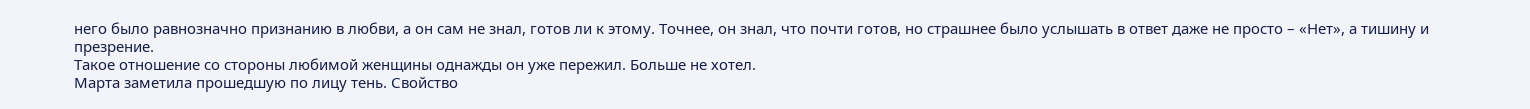него было равнозначно признанию в любви, а он сам не знал, готов ли к этому. Точнее, он знал, что почти готов, но страшнее было услышать в ответ даже не просто – «Нет», а тишину и презрение.
Такое отношение со стороны любимой женщины однажды он уже пережил. Больше не хотел.
Марта заметила прошедшую по лицу тень. Свойство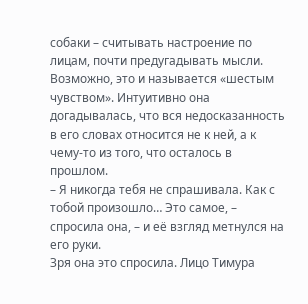собаки – считывать настроение по лицам, почти предугадывать мысли. Возможно, это и называется «шестым чувством». Интуитивно она догадывалась, что вся недосказанность в его словах относится не к ней, а к чему-то из того, что осталось в прошлом.
– Я никогда тебя не спрашивала. Как с тобой произошло… Это самое, – спросила она, – и её взгляд метнулся на его руки.
Зря она это спросила. Лицо Тимура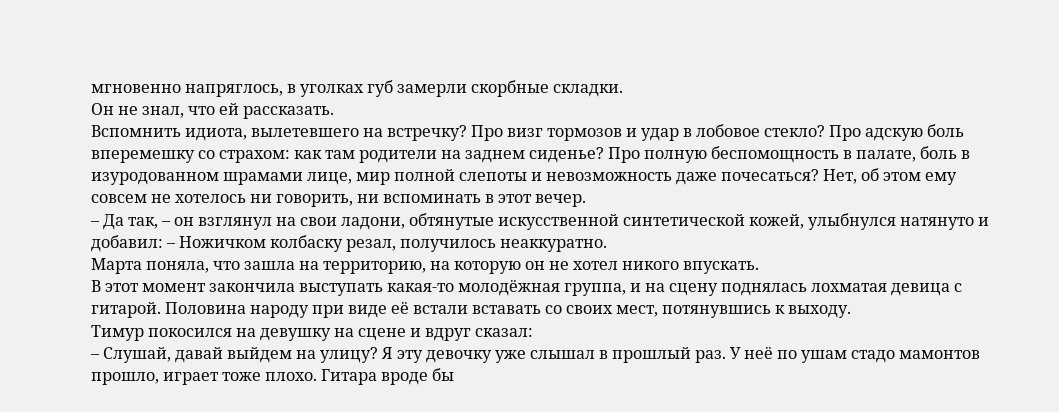мгновенно напряглось, в уголках губ замерли скорбные складки.
Он не знал, что ей рассказать.
Вспомнить идиота, вылетевшего на встречку? Про визг тормозов и удар в лобовое стекло? Про адскую боль вперемешку со страхом: как там родители на заднем сиденье? Про полную беспомощность в палате, боль в изуродованном шрамами лице, мир полной слепоты и невозможность даже почесаться? Нет, об этом ему совсем не хотелось ни говорить, ни вспоминать в этот вечер.
– Да так, – он взглянул на свои ладони, обтянутые искусственной синтетической кожей, улыбнулся натянуто и добавил: – Ножичком колбаску резал, получилось неаккуратно.
Марта поняла, что зашла на территорию, на которую он не хотел никого впускать.
В этот момент закончила выступать какая-то молодёжная группа, и на сцену поднялась лохматая девица с гитарой. Половина народу при виде её встали вставать со своих мест, потянувшись к выходу.
Тимур покосился на девушку на сцене и вдруг сказал:
– Слушай, давай выйдем на улицу? Я эту девочку уже слышал в прошлый раз. У неё по ушам стадо мамонтов прошло, играет тоже плохо. Гитара вроде бы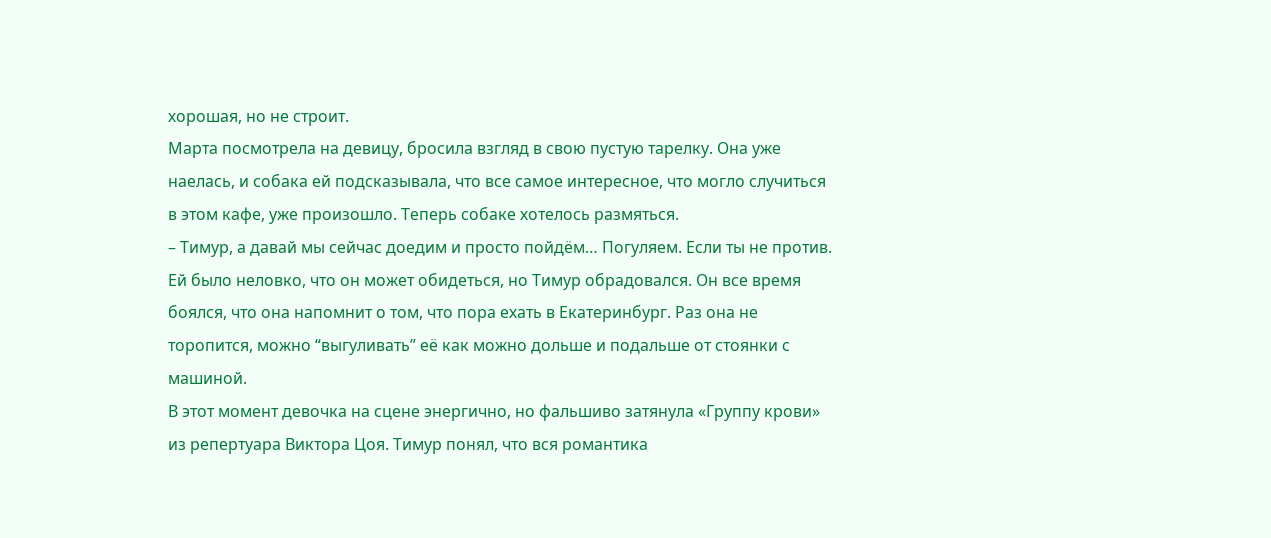хорошая, но не строит.
Марта посмотрела на девицу, бросила взгляд в свою пустую тарелку. Она уже наелась, и собака ей подсказывала, что все самое интересное, что могло случиться в этом кафе, уже произошло. Теперь собаке хотелось размяться.
– Тимур, а давай мы сейчас доедим и просто пойдём… Погуляем. Если ты не против.
Ей было неловко, что он может обидеться, но Тимур обрадовался. Он все время боялся, что она напомнит о том, что пора ехать в Екатеринбург. Раз она не торопится, можно “выгуливать” её как можно дольше и подальше от стоянки с машиной.
В этот момент девочка на сцене энергично, но фальшиво затянула «Группу крови» из репертуара Виктора Цоя. Тимур понял, что вся романтика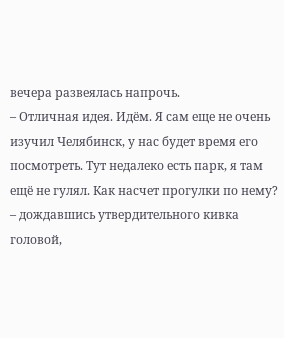вечера развеялась напрочь.
– Отличная идея. Идём. Я сам еще не очень изучил Челябинск, у нас будет время его посмотреть. Тут недалеко есть парк, я там ещё не гулял. Как насчет прогулки по нему? – дождавшись утвердительного кивка головой,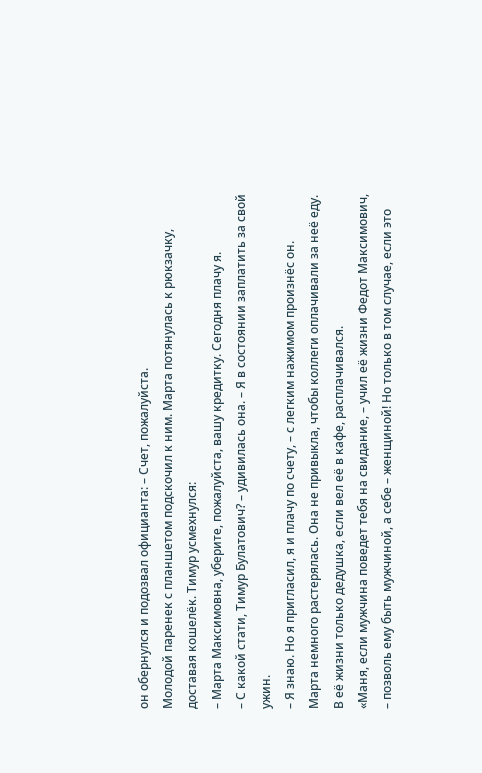он обернулся и подозвал официанта: – Счет, пожалуйста.
Молодой паренек с планшетом подскочил к ним. Марта потянулась к рюкзачку, доставая кошелёк. Тимур усмехнулся:
– Марта Максимовна, уберите, пожалуйста, вашу кредитку. Сегодня плачу я.
– С какой стати, Тимур Булатович? – удивилась она. – Я в состоянии заплатить за свой ужин.
– Я знаю. Но я пригласил, я и плачу по счету, – с легким нажимом произнёс он.
Марта немного растерялась. Она не привыкла, чтобы коллеги оплачивали за неё еду. В её жизни только дедушка, если вел её в кафе, расплачивался.
«Маня, если мужчина поведет тебя на свидание, – учил её жизни Федот Максимович, – позволь ему быть мужчиной, а себе – женщиной! Но только в том случае, если это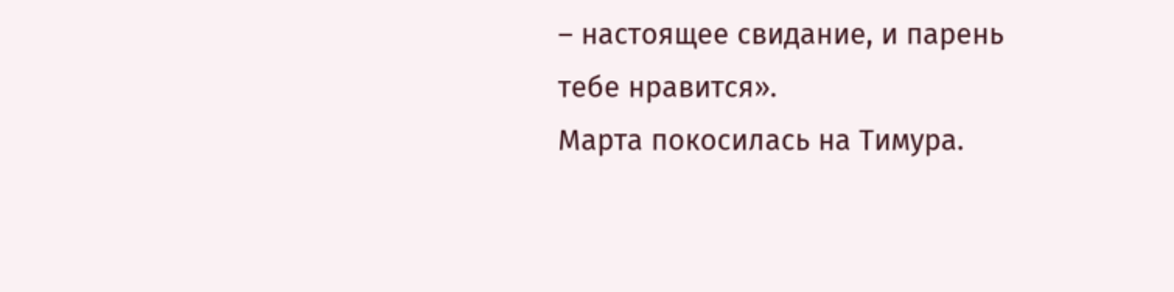– настоящее свидание, и парень тебе нравится».
Марта покосилась на Тимура.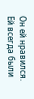Он ей нравился. Ей всегда были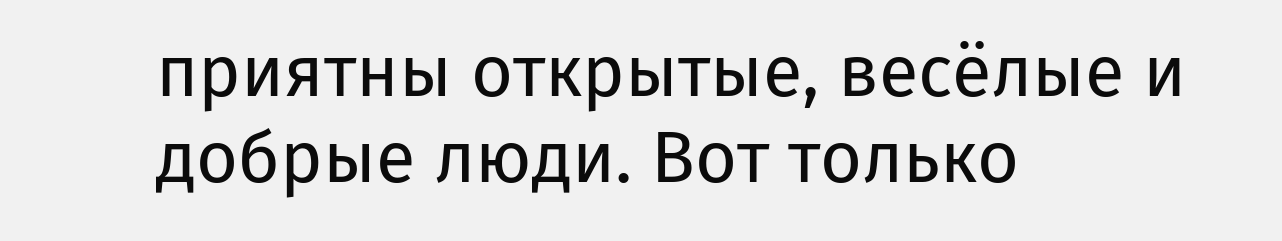приятны открытые, весёлые и добрые люди. Вот только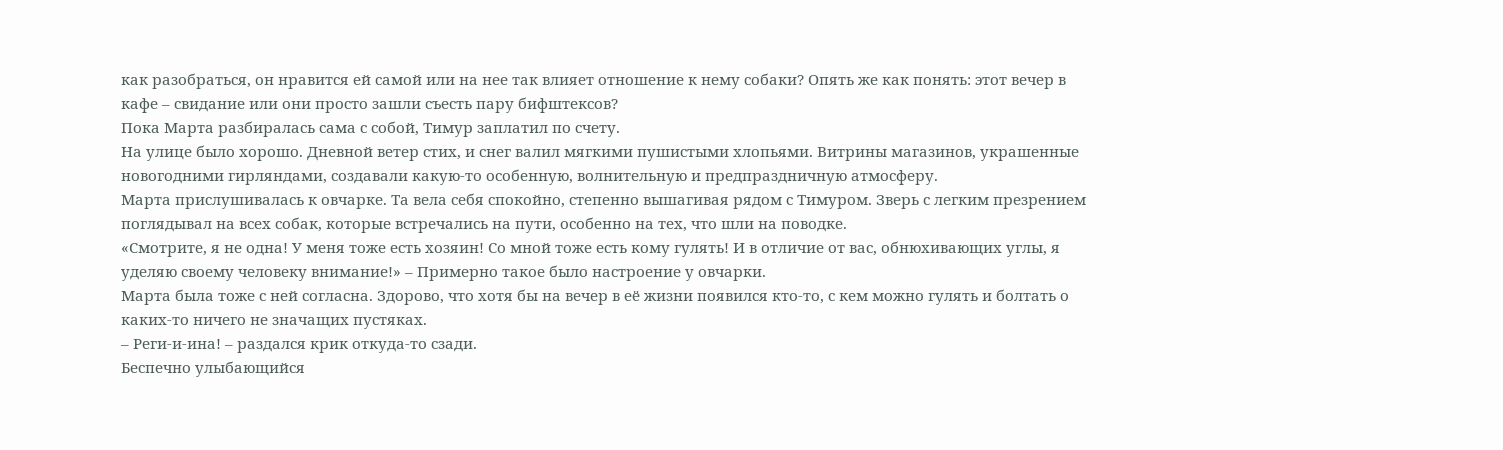как разобраться, он нравится ей самой или на нее так влияет отношение к нему собаки? Опять же как понять: этот вечер в кафе – свидание или они просто зашли съесть пару бифштексов?
Пока Марта разбиралась сама с собой, Тимур заплатил по счету.
На улице было хорошо. Дневной ветер стих, и снег валил мягкими пушистыми хлопьями. Витрины магазинов, украшенные новогодними гирляндами, создавали какую-то особенную, волнительную и предпраздничную атмосферу.
Марта прислушивалась к овчарке. Та вела себя спокойно, степенно вышагивая рядом с Тимуром. Зверь с легким презрением поглядывал на всех собак, которые встречались на пути, особенно на тех, что шли на поводке.
«Смотрите, я не одна! У меня тоже есть хозяин! Со мной тоже есть кому гулять! И в отличие от вас, обнюхивающих углы, я уделяю своему человеку внимание!» – Примерно такое было настроение у овчарки.
Марта была тоже с ней согласна. Здорово, что хотя бы на вечер в её жизни появился кто-то, с кем можно гулять и болтать о каких-то ничего не значащих пустяках.
– Реги-и-ина! – раздался крик откуда-то сзади.
Беспечно улыбающийся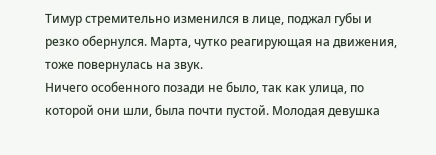Тимур стремительно изменился в лице, поджал губы и резко обернулся. Марта, чутко реагирующая на движения, тоже повернулась на звук.
Ничего особенного позади не было, так как улица, по которой они шли, была почти пустой. Молодая девушка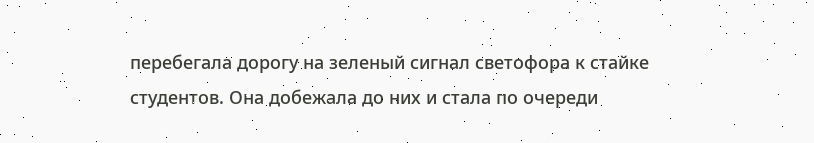перебегала дорогу на зеленый сигнал светофора к стайке студентов. Она добежала до них и стала по очереди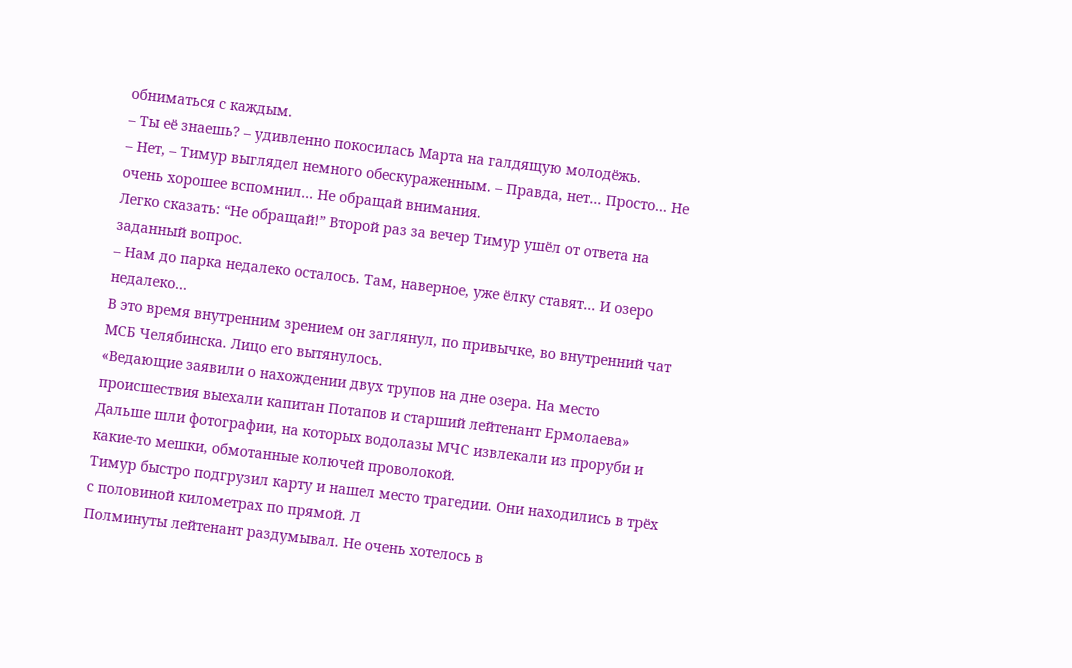обниматься с каждым.
– Ты её знаешь? – удивленно покосилась Марта на галдящую молодёжь.
– Нет, – Тимур выглядел немного обескураженным. – Правда, нет… Просто… Не очень хорошее вспомнил… Не обращай внимания.
Легко сказать: “Не обращай!” Второй раз за вечер Тимур ушёл от ответа на заданный вопрос.
– Нам до парка недалеко осталось. Там, наверное, уже ёлку ставят… И озеро недалеко…
В это время внутренним зрением он заглянул, по привычке, во внутренний чат МСБ Челябинска. Лицо его вытянулось.
«Ведающие заявили о нахождении двух трупов на дне озера. На место происшествия выехали капитан Потапов и старший лейтенант Ермолаева»
Дальше шли фотографии, на которых водолазы МЧС извлекали из проруби и какие-то мешки, обмотанные колючей проволокой.
Тимур быстро подгрузил карту и нашел место трагедии. Они находились в трёх с половиной километрах по прямой. Л
Полминуты лейтенант раздумывал. Не очень хотелось в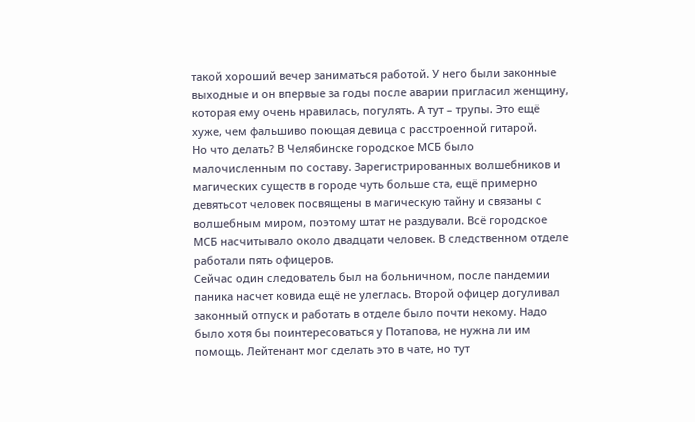такой хороший вечер заниматься работой. У него были законные выходные и он впервые за годы после аварии пригласил женщину, которая ему очень нравилась, погулять. А тут – трупы. Это ещё хуже, чем фальшиво поющая девица с расстроенной гитарой.
Но что делать? В Челябинске городское МСБ было малочисленным по составу. Зарегистрированных волшебников и магических существ в городе чуть больше ста, ещё примерно девятьсот человек посвящены в магическую тайну и связаны с волшебным миром, поэтому штат не раздували. Всё городское МСБ насчитывало около двадцати человек. В следственном отделе работали пять офицеров.
Сейчас один следователь был на больничном, после пандемии паника насчет ковида ещё не улеглась. Второй офицер догуливал законный отпуск и работать в отделе было почти некому. Надо было хотя бы поинтересоваться у Потапова, не нужна ли им помощь. Лейтенант мог сделать это в чате, но тут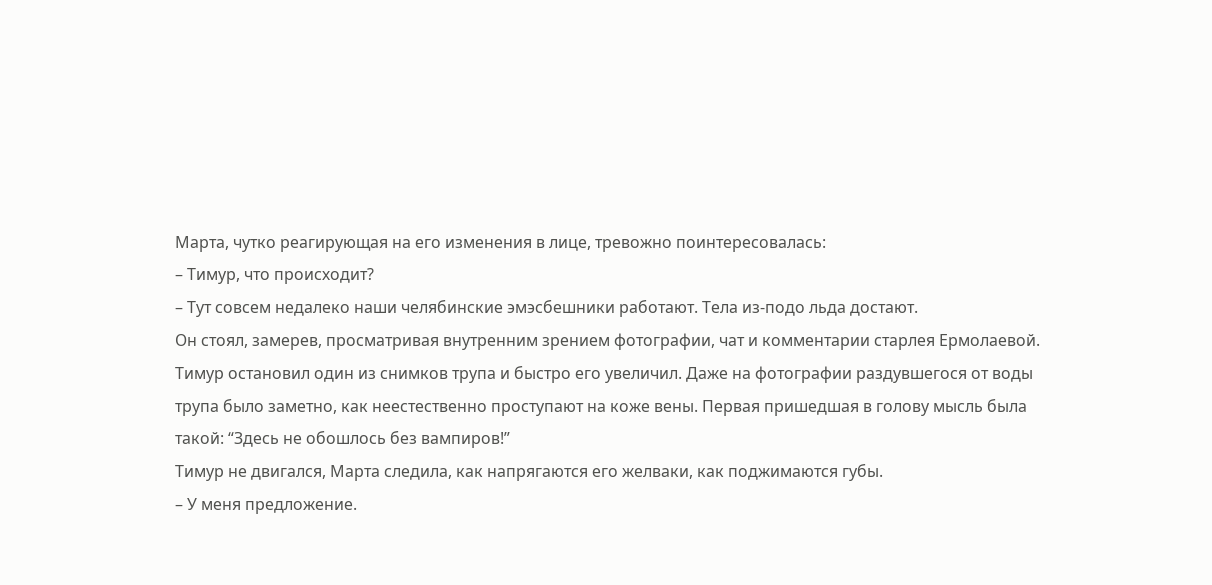Марта, чутко реагирующая на его изменения в лице, тревожно поинтересовалась:
– Тимур, что происходит?
– Тут совсем недалеко наши челябинские эмэсбешники работают. Тела из-подо льда достают.
Он стоял, замерев, просматривая внутренним зрением фотографии, чат и комментарии старлея Ермолаевой.
Тимур остановил один из снимков трупа и быстро его увеличил. Даже на фотографии раздувшегося от воды трупа было заметно, как неестественно проступают на коже вены. Первая пришедшая в голову мысль была такой: “Здесь не обошлось без вампиров!”
Тимур не двигался, Марта следила, как напрягаются его желваки, как поджимаются губы.
– У меня предложение.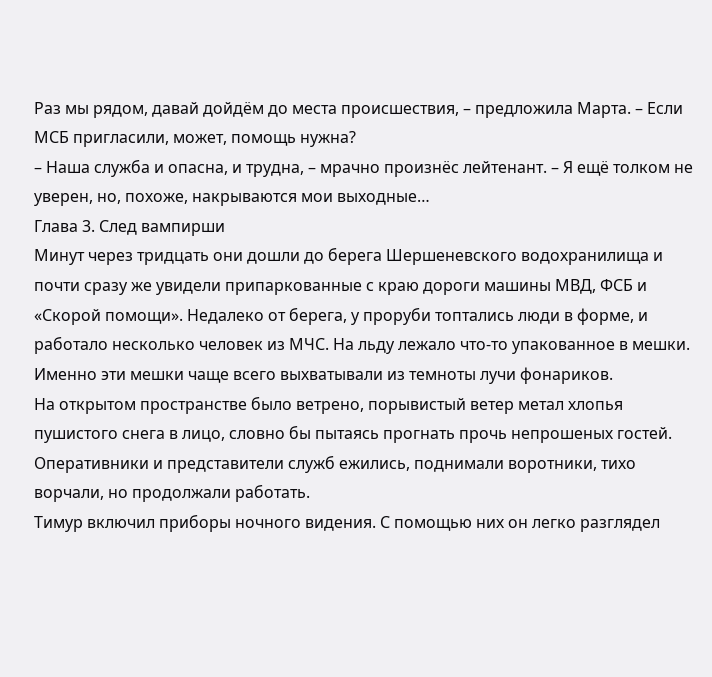Раз мы рядом, давай дойдём до места происшествия, – предложила Марта. – Если МСБ пригласили, может, помощь нужна?
– Наша служба и опасна, и трудна, – мрачно произнёс лейтенант. – Я ещё толком не уверен, но, похоже, накрываются мои выходные…
Глава 3. След вампирши
Минут через тридцать они дошли до берега Шершеневского водохранилища и почти сразу же увидели припаркованные с краю дороги машины МВД, ФСБ и «Скорой помощи». Недалеко от берега, у проруби топтались люди в форме, и работало несколько человек из МЧС. На льду лежало что-то упакованное в мешки. Именно эти мешки чаще всего выхватывали из темноты лучи фонариков.
На открытом пространстве было ветрено, порывистый ветер метал хлопья пушистого снега в лицо, словно бы пытаясь прогнать прочь непрошеных гостей. Оперативники и представители служб ежились, поднимали воротники, тихо ворчали, но продолжали работать.
Тимур включил приборы ночного видения. С помощью них он легко разглядел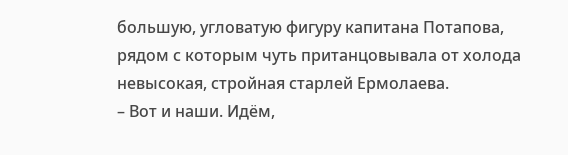большую, угловатую фигуру капитана Потапова, рядом с которым чуть пританцовывала от холода невысокая, стройная старлей Ермолаева.
– Вот и наши. Идём,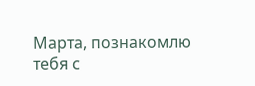Марта, познакомлю тебя с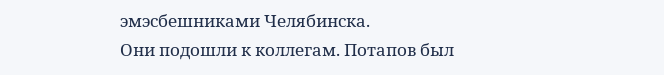эмэсбешниками Челябинска.
Они подошли к коллегам. Потапов был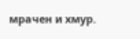мрачен и хмур.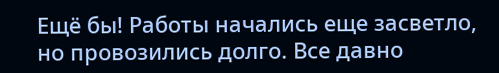Ещё бы! Работы начались еще засветло, но провозились долго. Все давно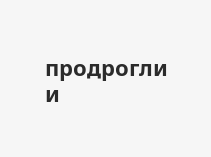продрогли и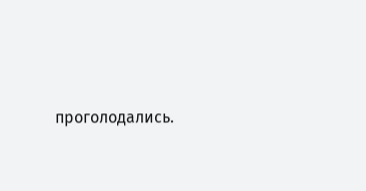проголодались.